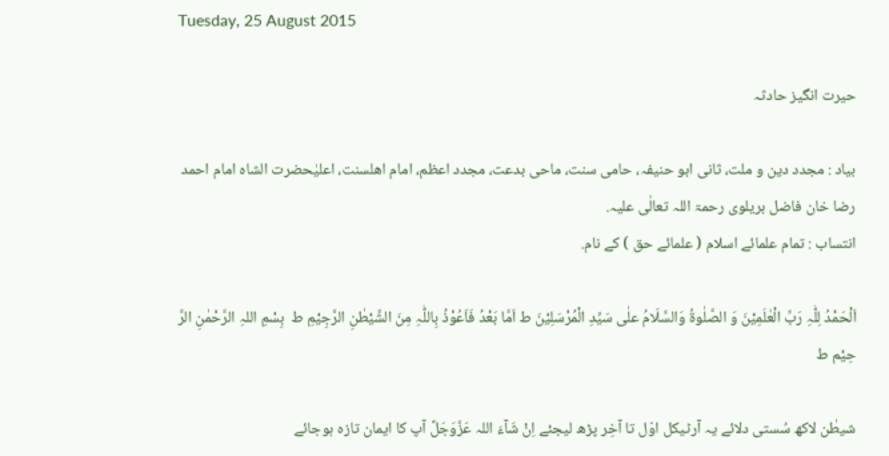Tuesday, 25 August 2015

حیرت انگیز حادثہ

بیاد : مجدد دین و ملت، ثانی ابو حنیفہ، حامی سنت، ماحی بدعت، مجدد اعظم، امام اھلسنت، اعلیٰحضرت الشاہ امام احمد رضا خان فاضل بریلوی رحمۃ اللہ تعالٰی علیہ.
انتساب : تمام علمائے اسلام ( علمائے حق ) کے نام.

اَلْحَمْدُ لِلّٰہِ رَبِّ الْعٰلَمِیْنَ وَ الصَّلٰوۃُ وَالسَّلَامُ علٰی سَیِّدِ الْمُرْسَلِیْنَ ط اَمَّا بَعْدُ فَاَعُوْذُ بِاللّٰہِ مِنَ الشَّیْطٰنِ الرَّجِیْمِ ط  بِسْمِ اللہِ الرَّحْمٰنِ الرَّ حِیْم ط

شیطٰن لاکھ سُستی دلائے یہ آرٹیکل اوّل تا آخِر پڑھ لیجئے اِنْ شَآءَ اللہ عَزَّوَجَلَّ آپ کا ایمان تازہ ہوجائے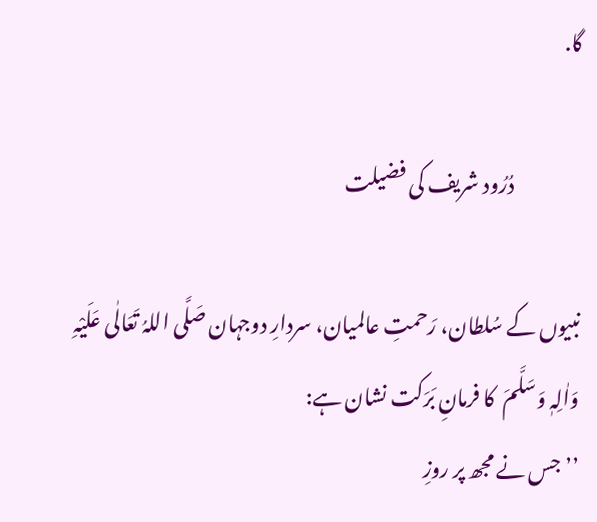گا.

                 دُرُود شریف کی فضیلت

نبیوں کے سُلطان، رَحمتِ عالمیان، سردارِ دوجہان صَلَّی اللہُ تَعَالٰی عَلَیْہِ وَاٰلِہٖ وَسَلَّمَ  کا فرمانِ بَرَکت نشان ہے:
’’جس نے مجھ پر روزِ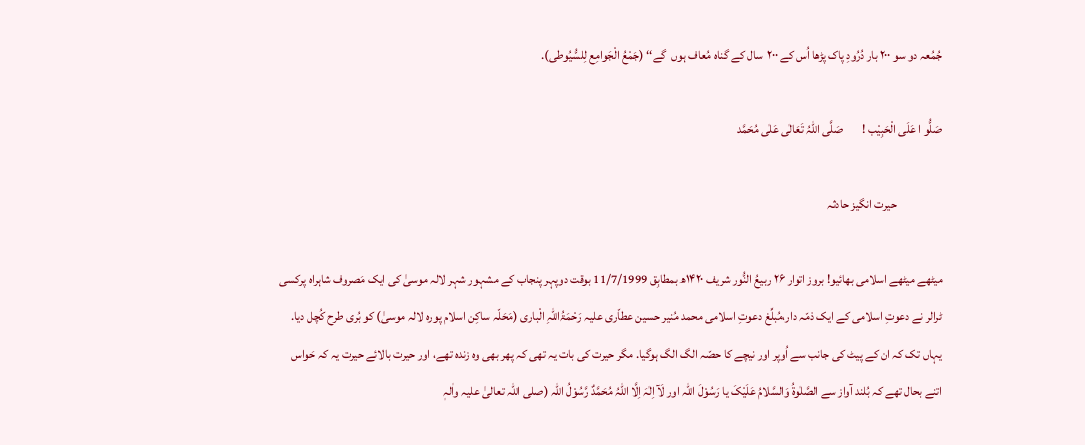جُمُعہ دو سو ۲۰۰ بار دُرُودِ پاک پڑھا اُس کے ۲۰۰  سال کے گناہ مُعاف ہوں  گے‘‘ (جَمْعُ الْجَوامِع لِلسُّیُوطی).

صَلُّو ا عَلَی الْحَبِیْب !        صَلَّی اللہُ تَعَالٰی عَلٰی مُحَمَّد

                   حیرت انگیز حادثہ

میٹھے میٹھے اسلامی بھائیو! بروز اتوار ۲۶ ربیعُ النُّور شریف ۱۴۲۰ھ بمطابِق 11/7/1999 بوقت دوپہر پنجاب کے مشہور شہر لالہ موسیٰ کی ایک مَصروف شاہراہ پرکسی ٹرالر نے دعوتِ اسلامی کے ایک ذمّہ دار،مُبلِّغ دعوتِ اسلامی محمد مُنیر حسین عطاّری علیہ رَحْمَۃُاللہِ الْباری (مَحَلّہ ساکِن اسلام پورہ لالہ موسیٰ) کو بُری طرح کُچل دیا. یہاں تک کہ ان کے پیٹ کی جانب سے اُوپر اور نیچے کا حصّہ الگ الگ ہوگیا. مگر حیرت کی بات یہ تھی کہ پھر بھی وہ زندہ تھے، اور حیرت بالائے حیرت یہ کہ حَواس اتنے بحال تھے کہ بُلند آواز سے الصَّلٰوۃُ وَالسَّلامُ عَلَیْکَ یا رَسُوْلَ اللہ اور لَآ اِلٰہَ اِلَّا اللہُ مُحَمَّدٌ رَّسُوْلُ اللہ (صلی اللہ تعالیٰ علیہ واٰلہٖ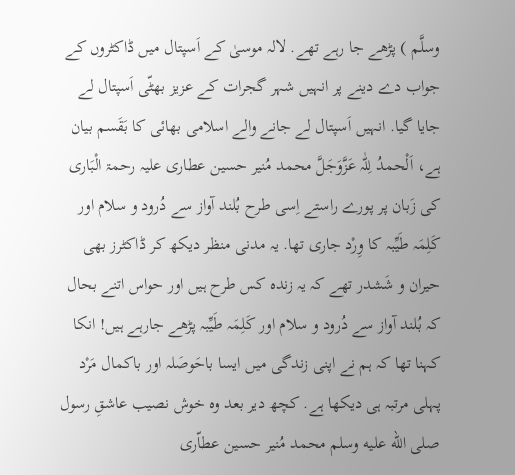وسلَّم ) پڑھے جا رہے تھے. لالہ موسیٰ کے اَسپتال میں ڈاکٹروں کے جواب دے دینے پر انہیں شہر گجرات کے عزیز بھٹّی اَسپتال لے جایا گیا. انہیں اَسپتال لے جانے والے اسلامی بھائی کا بَقَسم بیان ہے، اَلْحمدُ لِلّٰہ عَزَّوَجَلَّ محمد مُنیر حسین عطاری علیہ رحمۃ الْبَاری کی زَبان پر پورے راستے اِسی طرح بُلند آواز سے دُرود و سلام اور کَلِمَہ طَیِّبہ کا وِرْد جاری تھا. یہ مدنی منظر دیکھ کر ڈاکٹرز بھی حیران و شَشدر تھے کہ یہ زندہ کس طرح ہیں اور حواس اتنے بحال کہ بُلند آواز سے دُرود و سلام اور کَلِمَہ طَیِّبہ پڑھے جارہے ہیں! انکا کہنا تھا کہ ہم نے اپنی زندگی میں ایسا باحَوصَلہ اور باکمال مَرْد پہلی مرتبہ ہی دیکھا ہے. کچھ دیر بعد وہ خوش نصیب عاشقِ رسول صلى الله عليه وسلم محمد مُنیر حسین عطاّری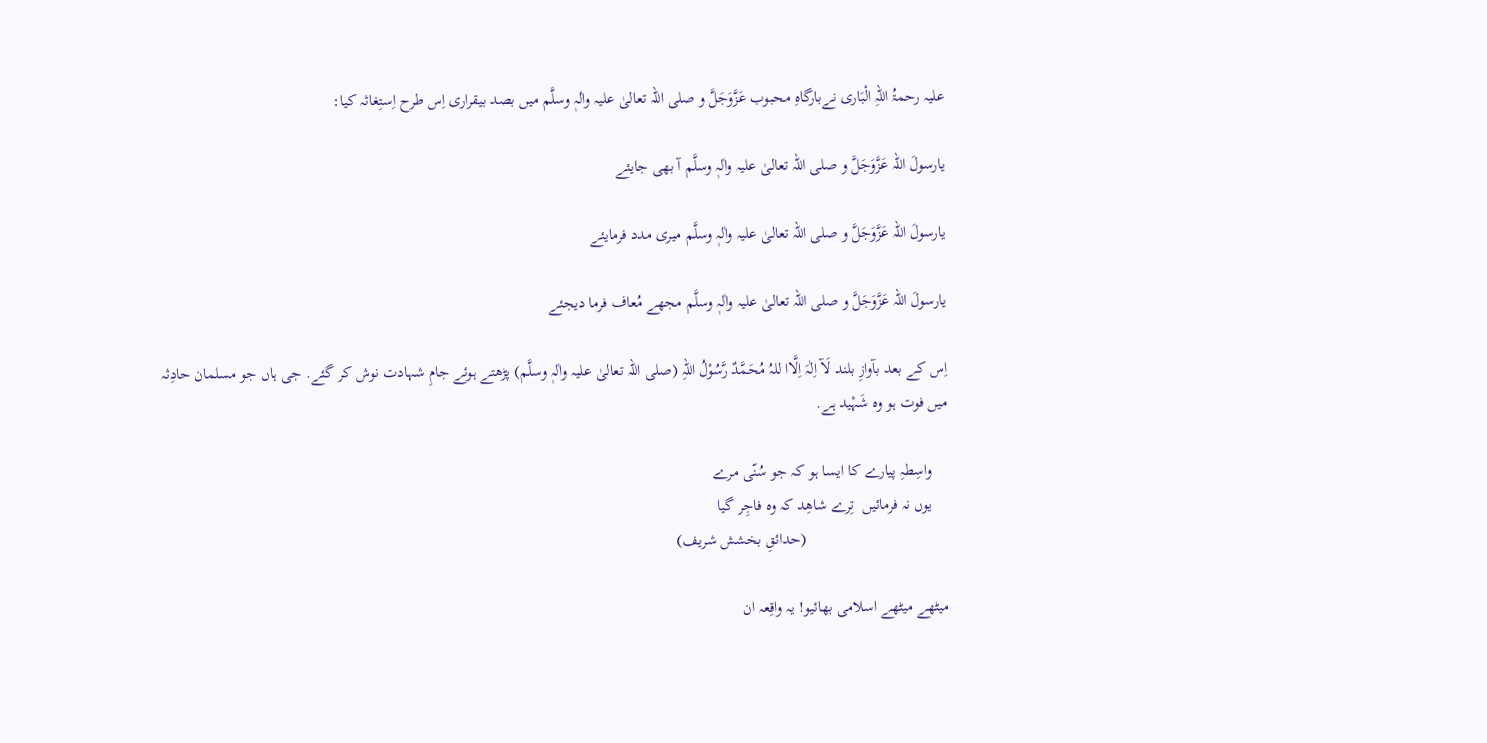علیہ رحمۃُ اللہِ الْبَاری نےبارگاہِ محبوب عَزَّوَجَلَّ و صلی اللہ تعالیٰ علیہ واٰلہٖ وسلَّم میں بصد بیقراری اِس طرح اِستِغاثہ کیا:

یارسولَ اللہ عَزَّوَجَلَّ و صلی اللہ تعالیٰ علیہ واٰلہٖ وسلَّم آ بھی جایئے

یارسولَ اللہ عَزَّوَجَلَّ و صلی اللہ تعالیٰ علیہ واٰلہٖ وسلَّم میری مدد فرمایئے

یارسولَ اللہ عَزَّوَجَلَّ و صلی اللہ تعالیٰ علیہ واٰلہٖ وسلَّم مجھے مُعاف فرما دیجئے

اِس کے بعد بآوازِ بلند لَآ اِلٰہَ اِلَّاا للہُ مُحَمَّدٌ رَّسُوْلُ اللہِ (صلی اللہ تعالیٰ علیہ واٰلہٖ وسلَّم) پڑھتے ہوئے جامِ شہادت نوش کر گئے. جی ہاں جو مسلمان حادِثہ میں فوت ہو وہ شَہْید ہے.

    واسِطہِ پیارے کا ایسا ہو کہ جو سُنّی مرے
    یوں نہ فرمائیں  تِرے شاھِد کہ وہ فاجِر گیا
                                   (حدائقِ بخشش شریف)

میٹھے میٹھے اسلامی بھائیو! یہ واقِعہ ان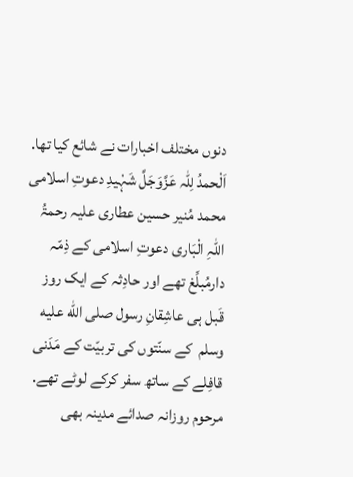دنوں مختلف اخبارات نے شائع کیا تھا. اَلْحمدُ لِلّٰہ عَزَّوَجَلَّ شَہْیدِ دعوتِ اسلامی محمد مُنیر حسین عطاری علیہ رحمۃُ اللہِ الْبَاری دعوتِ اسلامی کے ذِمّہ دارمُبلِّغ تھے اور حادِثہ کے ایک روز قَبل ہی عاشِقانِ رسول صلى الله عليه وسلم  کے سنّتوں کی تربیّت کے مَدَنی قافِلے کے ساتھ سفر کرکے لوٹے تھے. مرحوم روزانہ صدائے مدینہ بھی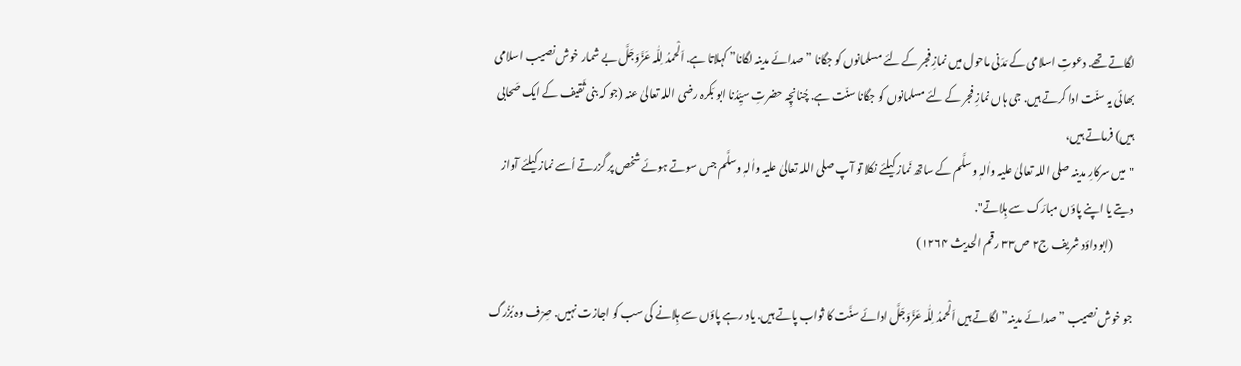لگاتے تھے. دعوتِ اسلامی کے مَدَنی ماحول میں نمازِ فجر کے لئے مسلمانوں کو جگانا ”صدائے مدینہ لگانا” کہلاتا ہے. اَلْحمدُ لِلّٰہ عَزَّوَجَلَّ بے شمار خوش نصیب اسلامی بھائی یہ سنّت ادا کرتے ہیں. جی ہاں نمازِ فجر کے لئے مسلمانوں کو جگانا سنّت ہے. چُنانچِہ حضرتِ سیِّدُنا ابو بَکرہ رضی اللہ تعالیٰ عنہ (جو کہ بنی ثَقیف کے ایک صَحابی ہیں) فرماتے ہیں،
"میں سرکارِ مدینہ صلی اللہ تعالیٰ علیہ واٰلہٖ وسلَّم کے ساتھ نَماز کیلئے نکلا تو آپ صلی اللہ تعالیٰ علیہ واٰلہٖ وسلَّم جس سوتے ہوئے شخص پر گزرتے اُسے نماز کیلئے آواز دیتے یا اپنے پاؤں مبارَک سے ہِلاتے".
         (ابو داؤد شریف ج۲ ص۳۳ رقم الحدیث ۱۲۶۴)

جو خوش نصیب ”صدائے مدینہ” لگاتے ہیں اَلْحمدُ لِلّٰہ عَزَّوَجَلَّ ادائے سنَّت کا ثواب پاتے ہیں. یاد رہے پاؤں سے ہِلانے کی سب کو اجازت نہیں. صِرْف وہ بُزُرگ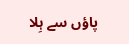پاؤں سے ہِلا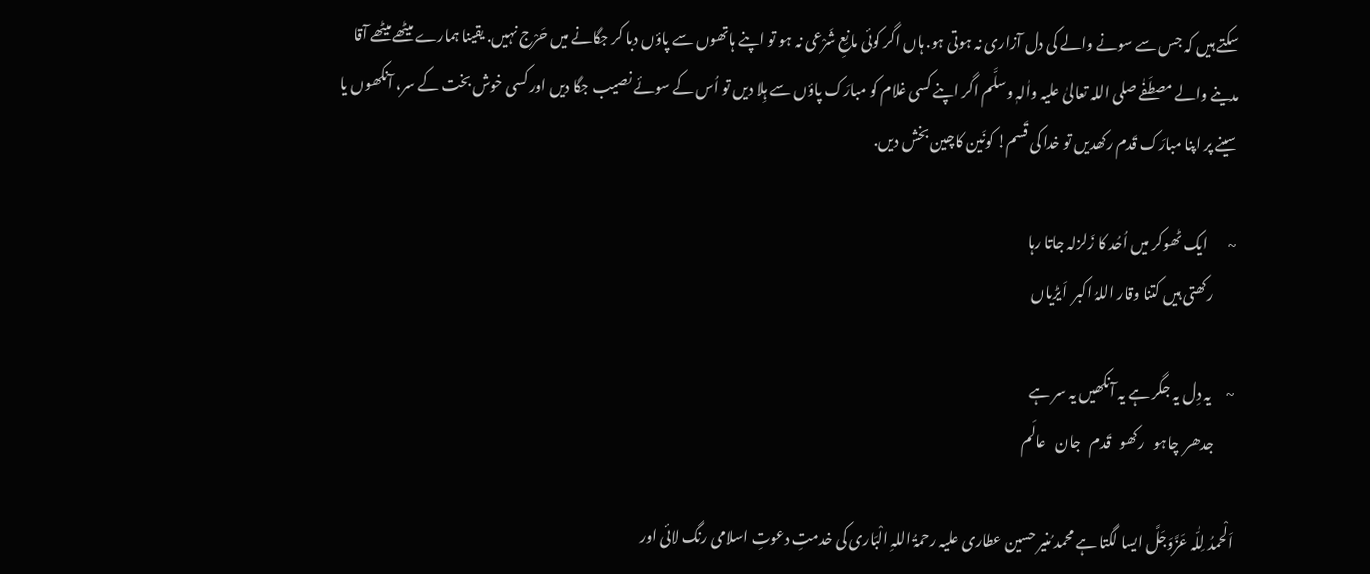سکتے ہیں کہ جس سے سونے والے کی دل آزاری نہ ہوتی ہو. ہاں اگر کوئی مانِعِ شَرْعی نہ ہو تو اپنے ہاتھوں سے پاؤں دبا کر جگانے میں حَرْج نہیں. یقینا ہمارے میٹھے میٹھے آقا مدینے والے مصطَفٰے صلی اللہ تعالیٰ علیہ واٰلہٖ وسلَّم اگر اپنے کسی غلام کو مبارَک پاؤں سے ہِلا دیں تو اُس کے سوئے نصیب جگا دیں اور کسی خوش بخت کے سر، آنکھوں یا سینے پر اپنا مبارَک قَدم رکھدیں تو خدا کی قَسم! کونَین کاچین بخش دیں.

~       ایک ٹھوکر میں اُحُد کا زَلزلہ جاتا رہا
        رکھتی ہیں کتنا وقار اللہُ اکبر  اَیڑیاں

~     یہ دِل یہ جگر ہے یہ آنکھیں یہ سر ہے
       جدھر  چاہو   رکھو   قَدم   جان   عالَم

اَلْحمدُ لِلّٰہ عَزَّوَجَلَّ ایسا لگتا ہے محمد مُنیر حسین عطاری علیہ رحمۃُ اللہِ الْبَاری کی خدمتِ دعوتِ اسلامی رنگ لائی اور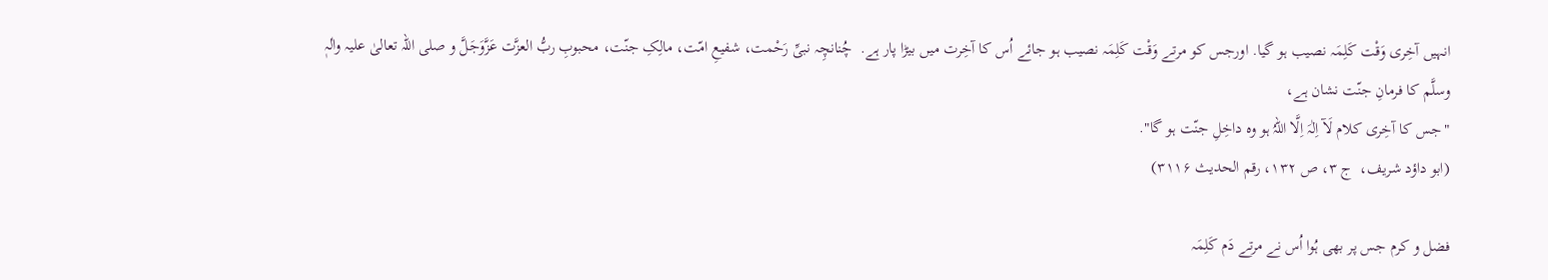انہیں آخِری وَقْت کَلِمَہ نصیب ہو گیا. اورجس کو مرتے وَقْت کَلِمَہ نصیب ہو جائے اُس کا آخِرت میں بیڑا پار ہے.  چُنانچِہ نبیِّ رَحْمت، شفیعِ امّت، مالِکِ جنّت، محبوبِ ربُّ العزَّت عَزَّوَجَلَّ و صلی اللہ تعالیٰ علیہ واٰلہٖ وسلَّم کا فرمانِ جنّت نشان ہے،
"جس کا آخِری کلام لَآ اِلٰہَ اِلَّا اللہُ ہو وہ داخِلِ جنّت ہو گا".
(ابو داؤد شریف،  ج ۳، ص ۱۳۲، رقم الحدیث ۳۱۱۶)

فضل و کرم جس پر بھی ہُوا اُس نے مرتے دَم کَلِمَہ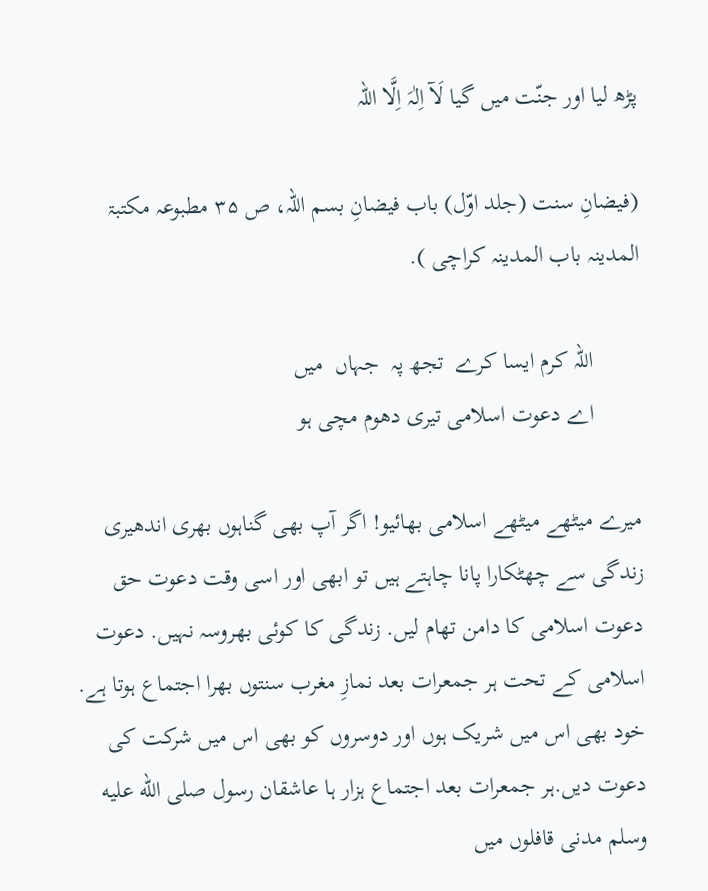پڑھ لیا اور جنّت میں گیا لَآ اِلٰہَ اِلَّا اللہ

(فیضانِ سنت (جلد اوّل) باب فیضانِ بسم اللہ، ص ۳۵ مطبوعہ مکتبۃ المدینہ باب المدینہ کراچی ).

        اللہ کرم ایسا کرے  تجھ پہ  جہاں  میں
        اے دعوت اسلامی تیری دهوم مچی ہو

میرے میٹھے میٹھے اسلامی بھائیو! اگر آپ بھی گناہوں بهری اندھیری زندگی سے چھٹکارا پانا چاہتے ہیں تو ابھی اور اسی وقت دعوت حق دعوت اسلامی کا دامن تھام لیں. زندگی کا کوئی بھروسہ نہیں. دعوت اسلامی کے تحت ہر جمعرات بعد نمازِ مغرب سنتوں بهرا اجتماع ہوتا ہے. خود بھی اس میں شریک ہوں اور دوسروں کو بھی اس میں شرکت کی دعوت دیں.ہر جمعرات بعد اجتماع ہزار ہا عاشقان رسول صلى الله عليه وسلم مدنی قافلوں میں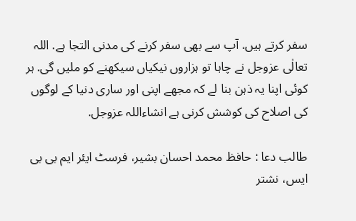سفر کرتے ہیں. آپ سے بھی سفر کرنے کی مدنی التجا ہے. اللہ تعالٰی عزوجل نے چاہا تو ہزاروں نیکیاں سیکھنے کو ملیں گی. ہر کوئی اپنا یہ ذہن بنا لے کہ مجھے اپنی اور ساری دنیا کے لوگوں کی اصلاح کی کوشش کرنی ہے انشاءاللہ عزوجل.

طالب دعا : حافظ محمد احسان بشیر، فرسٹ ایئر ایم بی بی ایس، نشتر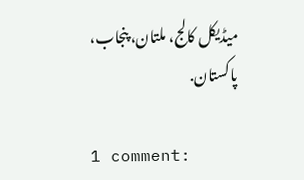میڈیکل کالج، ملتان، پنجاب، پاکستان.

1 comment: